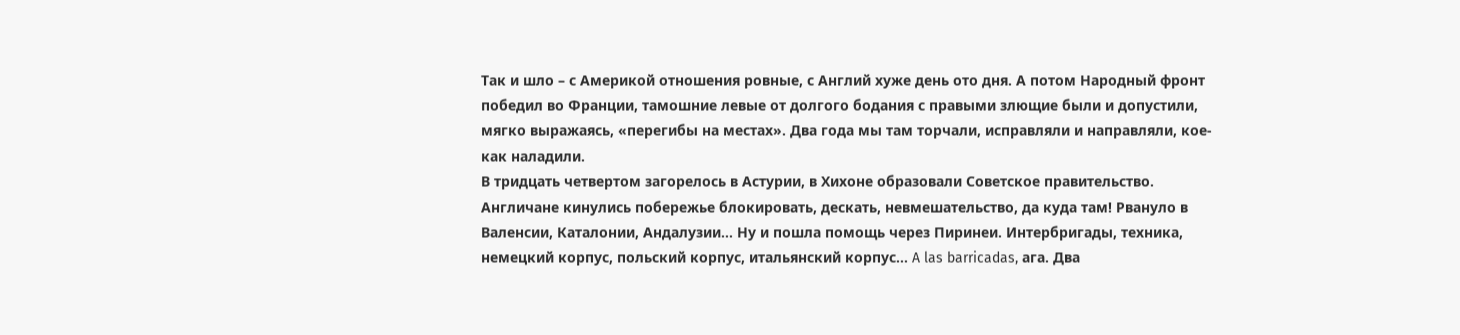Так и шло – с Америкой отношения ровные, с Англий хуже день ото дня. А потом Народный фронт победил во Франции, тамошние левые от долгого бодания с правыми злющие были и допустили, мягко выражаясь, «перегибы на местах». Два года мы там торчали, исправляли и направляли, кое-как наладили.
В тридцать четвертом загорелось в Астурии, в Хихоне образовали Советское правительство. Англичане кинулись побережье блокировать, дескать, невмешательство, да куда там! Рвануло в Валенсии, Каталонии, Андалузии… Ну и пошла помощь через Пиринеи. Интербригады, техника, немецкий корпус, польский корпус, итальянский корпус… A las barricadas, ага. Два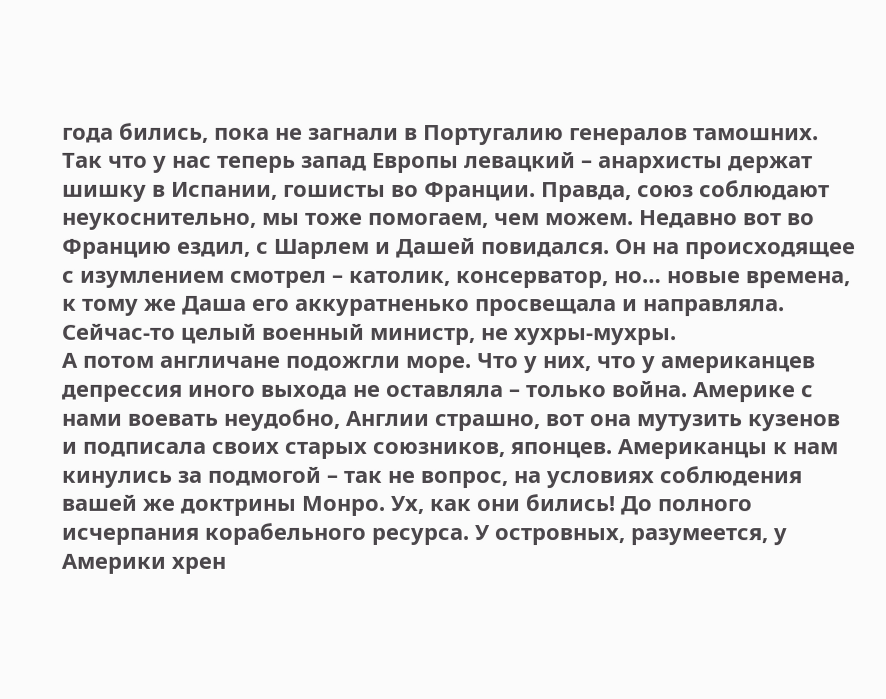года бились, пока не загнали в Португалию генералов тамошних. Так что у нас теперь запад Европы левацкий – анархисты держат шишку в Испании, гошисты во Франции. Правда, союз соблюдают неукоснительно, мы тоже помогаем, чем можем. Недавно вот во Францию ездил, с Шарлем и Дашей повидался. Он на происходящее с изумлением смотрел – католик, консерватор, но… новые времена, к тому же Даша его аккуратненько просвещала и направляла. Сейчас-то целый военный министр, не хухры-мухры.
А потом англичане подожгли море. Что у них, что у американцев депрессия иного выхода не оставляла – только война. Америке с нами воевать неудобно, Англии страшно, вот она мутузить кузенов и подписала своих старых союзников, японцев. Американцы к нам кинулись за подмогой – так не вопрос, на условиях соблюдения вашей же доктрины Монро. Ух, как они бились! До полного исчерпания корабельного ресурса. У островных, разумеется, у Америки хрен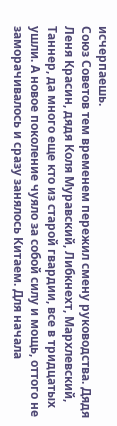исчерпаешь.
Союз Советов тем временем пережил смену руководства. Дядя Леня Красин, дядя Коля Муравский, Либкнехт, Мархлевский, Таннер, да много еще кто из старой гвардии, все в тридцатых ушли. А новое поколение чуяло за собой силу и мощь, оттого не заморачивалось и сразу занялось Китаем. Для начала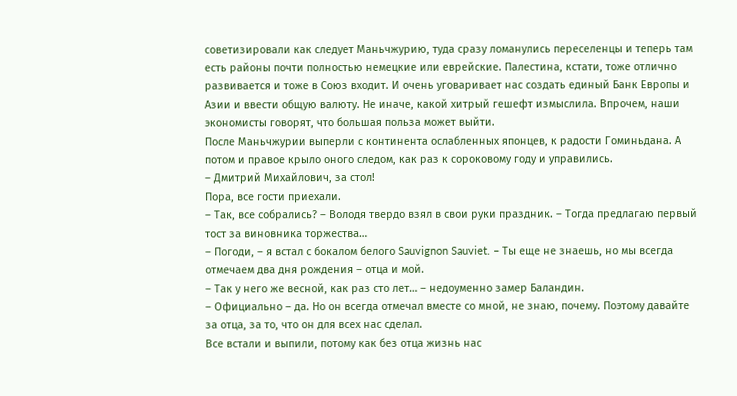советизировали как следует Маньчжурию, туда сразу ломанулись переселенцы и теперь там есть районы почти полностью немецкие или еврейские. Палестина, кстати, тоже отлично развивается и тоже в Союз входит. И очень уговаривает нас создать единый Банк Европы и Азии и ввести общую валюту. Не иначе, какой хитрый гешефт измыслила. Впрочем, наши экономисты говорят, что большая польза может выйти.
После Маньчжурии выперли с континента ослабленных японцев, к радости Гоминьдана. А потом и правое крыло оного следом, как раз к сороковому году и управились.
– Дмитрий Михайлович, за стол!
Пора, все гости приехали.
– Так, все собрались? – Володя твердо взял в свои руки праздник. – Тогда предлагаю первый тост за виновника торжества…
– Погоди, – я встал с бокалом белого Sauvignon Sauviet. – Ты еще не знаешь, но мы всегда отмечаем два дня рождения – отца и мой.
– Так у него же весной, как раз сто лет… – недоуменно замер Баландин.
– Официально – да. Но он всегда отмечал вместе со мной, не знаю, почему. Поэтому давайте за отца, за то, что он для всех нас сделал.
Все встали и выпили, потому как без отца жизнь нас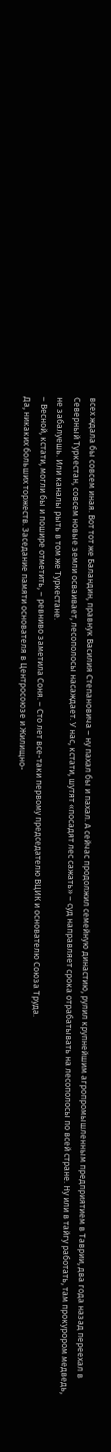всех ждала бы совсем иная. Вот тот же Баландин, правнук Василия Степановича – ну пахал бы и пахал. А сейчас продолжил семейную династию, рулил крупнейшим агропромышленным предприятием в Таврии, два года назад переехал в Северный Туркестан, совсем новые земли осваивает, лесополосы насаждает. У нас, кстати, шутят «посадят лес сажать» – суд направляет срока отрабатывать на лесополосы по всей стране. Ну или в тайгу работать, там прокурором медведь, не забалуешь. Или каналы рыть в том же Туркестане.
– Весной, кстати, могли бы и пошире отметить, – ревниво заметила Соня. – Сто лет все-таки первому председателю ВЦИК и основателю Союза Труда.
Да, никаких больших торжеств. Заседание памяти основателя в Центросоюзе и Жилищно-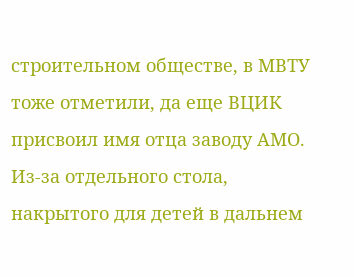строительном обществе, в МВТУ тоже отметили, да еще ВЦИК присвоил имя отца заводу АМО.
Из-за отдельного стола, накрытого для детей в дальнем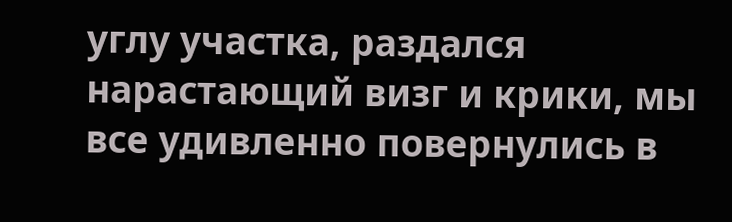углу участка, раздался нарастающий визг и крики, мы все удивленно повернулись в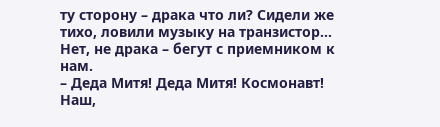ту сторону – драка что ли? Сидели же тихо, ловили музыку на транзистор… Нет, не драка – бегут с приемником к нам.
– Деда Митя! Деда Митя! Космонавт! Наш,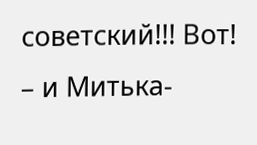советский!!! Вот! – и Митька-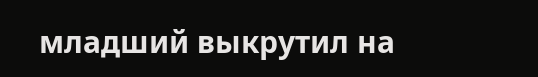младший выкрутил на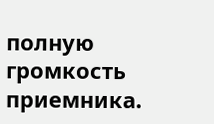полную громкость приемника.